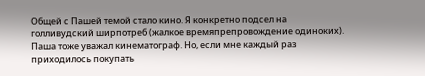Общей с Пашей темой стало кино. Я конкретно подсел на голливудский ширпотреб (жалкое времяпрепровождение одиноких). Паша тоже уважал кинематограф. Но, если мне каждый раз приходилось покупать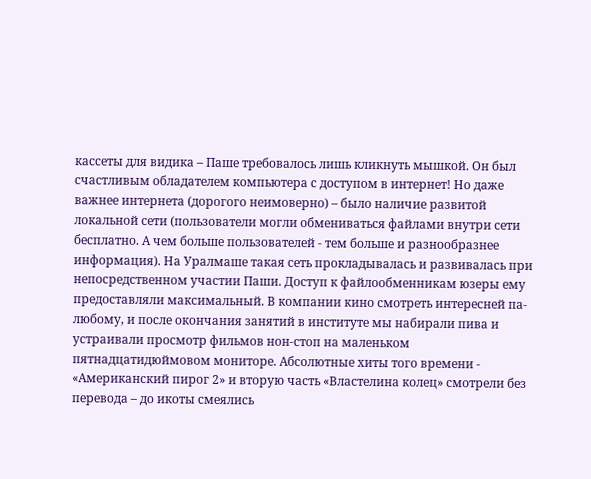кассеты для видика – Паше требовалось лишь кликнуть мышкой. Он был счастливым обладателем компьютера с доступом в интернет! Но даже важнее интернета (дорогого неимоверно) – было наличие развитой локальной сети (пользователи могли обмениваться файлами внутри сети бесплатно. А чем больше пользователей - тем больше и разнообразнее информация). На Уралмаше такая сеть прокладывалась и развивалась при непосредственном участии Паши. Доступ к файлообменникам юзеры ему предоставляли максимальный. В компании кино смотреть интересней па-любому, и после окончания занятий в институте мы набирали пива и устраивали просмотр фильмов нон-стоп на маленьком пятнадцатидюймовом мониторе. Абсолютные хиты того времени - «Американский пирог 2» и вторую часть «Властелина колец» смотрели без перевода – до икоты смеялись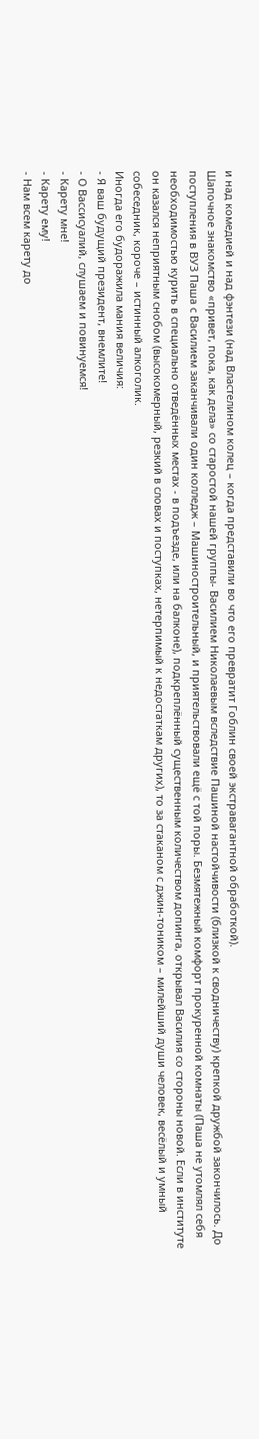и над комедией и над фэнтези (над Властелином колец – когда представили во что его превратит Гоблин своей экстравагантной обработкой).
Шапочное знакомство «привет, пока, как дела» со старостой нашей группы- Василием Николаевым вследствие Пашиной настойчивости (близкой к сводничеству) крепкой дружбой закончилось. До поступления в ВУЗ Паша с Василием заканчивали один колледж – Машиностроительный, и приятельствовали ещё с той поры. Безмятежный комфорт прокуренной комнаты (Паша не утомлял себя необходимостью курить в специально отведённых местах - в подъезде, или на балконе), подкреплённый существенным количеством допинга, открывал Василия со стороны новой. Если в институте он казался неприятным снобом (высокомерный, резкий в словах и поступках, нетерпимый к недостаткам других), то за стаканом с джин-тоником – милейший души человек, весёлый и умный собеседник, короче – истинный алкоголик.
Иногда его будоражила мания величия:
- Я ваш будущий президент, внемлите!
- О Вассисуалий, слушаем и повинуемся!
- Карету мне!
- Карету ему!
- Нам всем карету до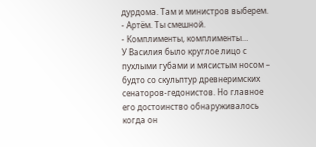дурдома. Там и министров выберем.
- Артём. Ты смешной.
- Комплименты, комплименты…
У Василия было круглое лицо с пухлыми губами и мясистым носом – будто со скульптур древнеримских сенаторов-гедонистов. Но главное его достоинство обнаруживалось когда он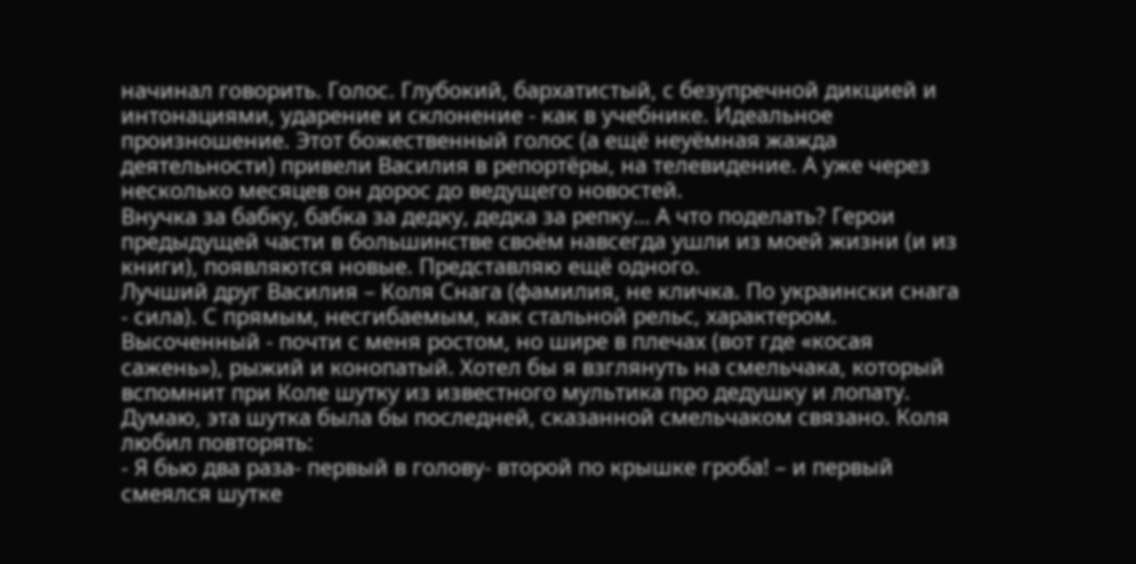начинал говорить. Голос. Глубокий, бархатистый, с безупречной дикцией и интонациями, ударение и склонение - как в учебнике. Идеальное произношение. Этот божественный голос (а ещё неуёмная жажда деятельности) привели Василия в репортёры, на телевидение. А уже через несколько месяцев он дорос до ведущего новостей.
Внучка за бабку, бабка за дедку, дедка за репку… А что поделать? Герои предыдущей части в большинстве своём навсегда ушли из моей жизни (и из книги), появляются новые. Представляю ещё одного.
Лучший друг Василия – Коля Снага (фамилия, не кличка. По украински снага - сила). С прямым, несгибаемым, как стальной рельс, характером. Высоченный - почти с меня ростом, но шире в плечах (вот где «косая сажень»), рыжий и конопатый. Хотел бы я взглянуть на смельчака, который вспомнит при Коле шутку из известного мультика про дедушку и лопату. Думаю, эта шутка была бы последней, сказанной смельчаком связано. Коля любил повторять:
- Я бью два раза- первый в голову- второй по крышке гроба! – и первый смеялся шутке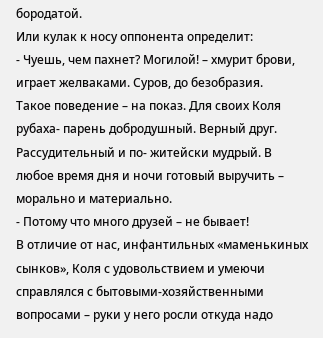бородатой.
Или кулак к носу оппонента определит:
- Чуешь, чем пахнет? Могилой! – хмурит брови, играет желваками. Суров, до безобразия.
Такое поведение – на показ. Для своих Коля рубаха- парень добродушный. Верный друг. Рассудительный и по- житейски мудрый. В любое время дня и ночи готовый выручить – морально и материально.
- Потому что много друзей – не бывает!
В отличие от нас, инфантильных «маменькиных сынков», Коля с удовольствием и умеючи справлялся с бытовыми-хозяйственными вопросами – руки у него росли откуда надо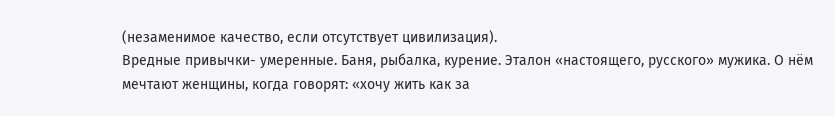(незаменимое качество, если отсутствует цивилизация).
Вредные привычки- умеренные. Баня, рыбалка, курение. Эталон «настоящего, русского» мужика. О нём мечтают женщины, когда говорят: «хочу жить как за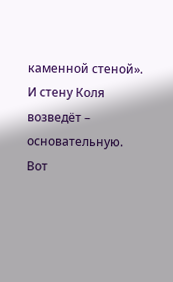каменной стеной». И стену Коля возведёт – основательную.
Вот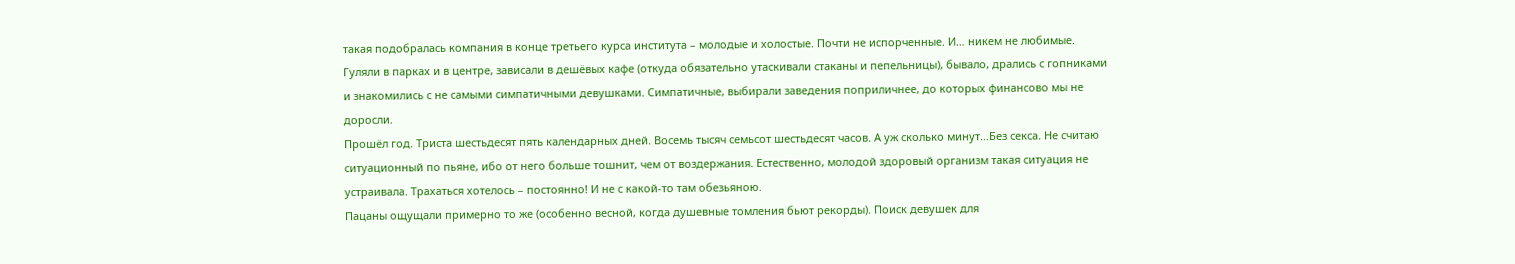такая подобралась компания в конце третьего курса института – молодые и холостые. Почти не испорченные. И… никем не любимые.
Гуляли в парках и в центре, зависали в дешёвых кафе (откуда обязательно утаскивали стаканы и пепельницы), бывало, дрались с гопниками и знакомились с не самыми симпатичными девушками. Симпатичные, выбирали заведения поприличнее, до которых финансово мы не доросли.
Прошёл год. Триста шестьдесят пять календарных дней. Восемь тысяч семьсот шестьдесят часов. А уж сколько минут…Без секса. Не считаю ситуационный по пьяне, ибо от него больше тошнит, чем от воздержания. Естественно, молодой здоровый организм такая ситуация не устраивала. Трахаться хотелось – постоянно! И не с какой-то там обезьяною.
Пацаны ощущали примерно то же (особенно весной, когда душевные томления бьют рекорды). Поиск девушек для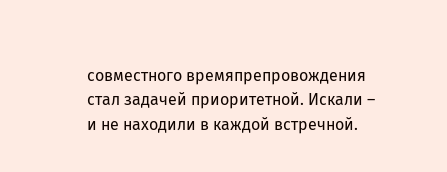совместного времяпрепровождения стал задачей приоритетной. Искали – и не находили в каждой встречной.